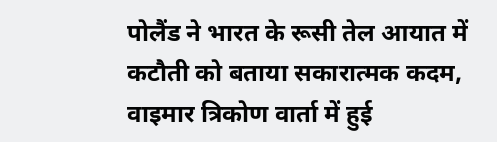पोलैंड ने भारत के रूसी तेल आयात में कटौती को बताया सकारात्मक कदम, वाइमार त्रिकोण वार्ता में हुई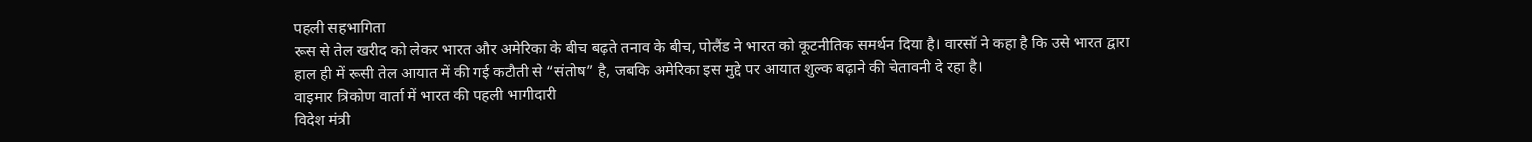पहली सहभागिता
रूस से तेल खरीद को लेकर भारत और अमेरिका के बीच बढ़ते तनाव के बीच, पोलैंड ने भारत को कूटनीतिक समर्थन दिया है। वारसॉ ने कहा है कि उसे भारत द्वारा हाल ही में रूसी तेल आयात में की गई कटौती से “संतोष” है, जबकि अमेरिका इस मुद्दे पर आयात शुल्क बढ़ाने की चेतावनी दे रहा है।
वाइमार त्रिकोण वार्ता में भारत की पहली भागीदारी
विदेश मंत्री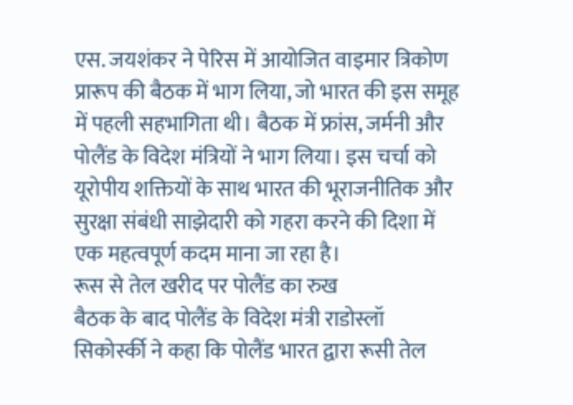एस. जयशंकर ने पेरिस में आयोजित वाइमार त्रिकोण प्रारूप की बैठक में भाग लिया, जो भारत की इस समूह में पहली सहभागिता थी। बैठक में फ्रांस, जर्मनी और पोलैंड के विदेश मंत्रियों ने भाग लिया। इस चर्चा को यूरोपीय शक्तियों के साथ भारत की भूराजनीतिक और सुरक्षा संबंधी साझेदारी को गहरा करने की दिशा में एक महत्वपूर्ण कदम माना जा रहा है।
रूस से तेल खरीद पर पोलैंड का रुख
बैठक के बाद पोलैंड के विदेश मंत्री राडोस्लॉ सिकोर्स्की ने कहा कि पोलैंड भारत द्वारा रूसी तेल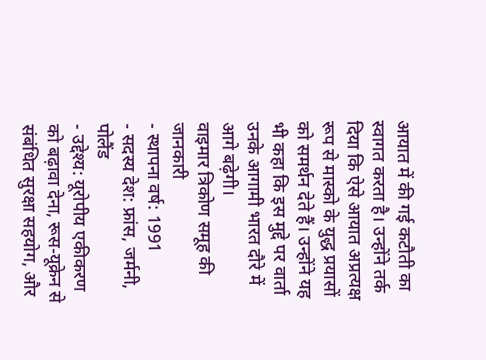आयात में की गई कटौती का स्वागत करता है। उन्होंने तर्क दिया कि ऐसे आयात अप्रत्यक्ष रूप से मास्को के युद्ध प्रयासों को समर्थन देते हैं। उन्होंने यह भी कहा कि इस मुद्दे पर वार्ता उनके आगामी भारत दौरे में आगे बढ़ेगी।
वाइमार त्रिकोण समूह की जानकारी
- स्थापना वर्ष: 1991
- सदस्य देश: फ्रांस, जर्मनी, पोलैंड
- उद्देश्य: यूरोपीय एकीकरण को बढ़ावा देना, रूस-यूक्रेन से संबंधित सुरक्षा सहयोग, और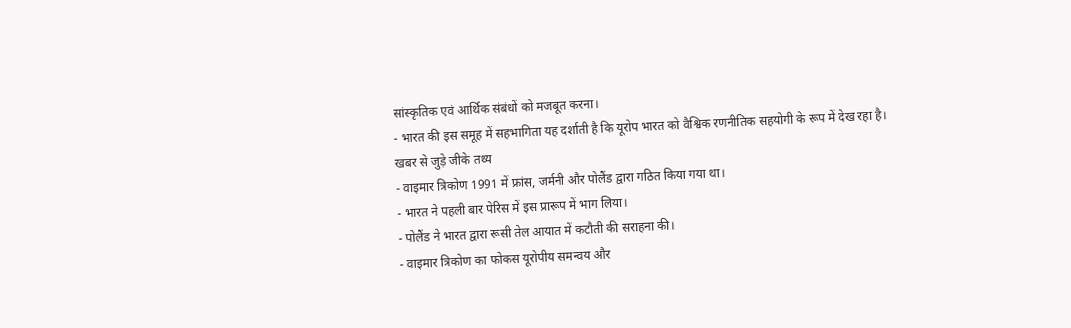सांस्कृतिक एवं आर्थिक संबंधों को मजबूत करना।
- भारत की इस समूह में सहभागिता यह दर्शाती है कि यूरोप भारत को वैश्विक रणनीतिक सहयोगी के रूप में देख रहा है।
खबर से जुड़े जीके तथ्य
- वाइमार त्रिकोण 1991 में फ्रांस, जर्मनी और पोलैंड द्वारा गठित किया गया था।
- भारत ने पहली बार पेरिस में इस प्रारूप में भाग लिया।
- पोलैंड ने भारत द्वारा रूसी तेल आयात में कटौती की सराहना की।
- वाइमार त्रिकोण का फोकस यूरोपीय समन्वय और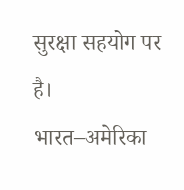सुरक्षा सहयोग पर है।
भारत–अमेरिका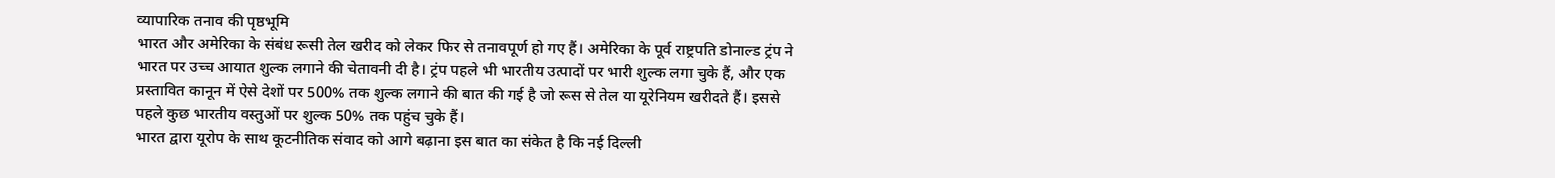व्यापारिक तनाव की पृष्ठभूमि
भारत और अमेरिका के संबंध रूसी तेल खरीद को लेकर फिर से तनावपूर्ण हो गए हैं। अमेरिका के पूर्व राष्ट्रपति डोनाल्ड ट्रंप ने भारत पर उच्च आयात शुल्क लगाने की चेतावनी दी है। ट्रंप पहले भी भारतीय उत्पादों पर भारी शुल्क लगा चुके हैं, और एक प्रस्तावित कानून में ऐसे देशों पर 500% तक शुल्क लगाने की बात की गई है जो रूस से तेल या यूरेनियम खरीदते हैं। इससे पहले कुछ भारतीय वस्तुओं पर शुल्क 50% तक पहुंच चुके हैं।
भारत द्वारा यूरोप के साथ कूटनीतिक संवाद को आगे बढ़ाना इस बात का संकेत है कि नई दिल्ली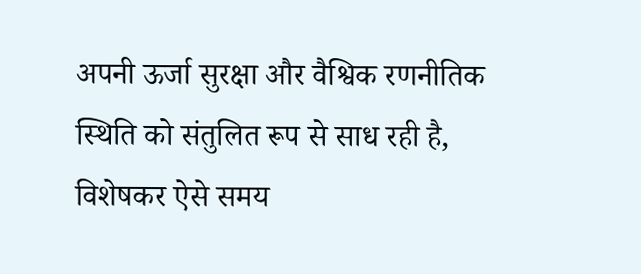अपनी ऊर्जा सुरक्षा और वैश्विक रणनीतिक स्थिति को संतुलित रूप से साध रही है, विशेषकर ऐसे समय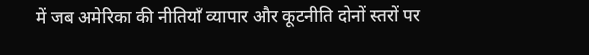में जब अमेरिका की नीतियाँ व्यापार और कूटनीति दोनों स्तरों पर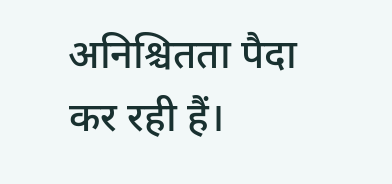अनिश्चितता पैदा कर रही हैं।